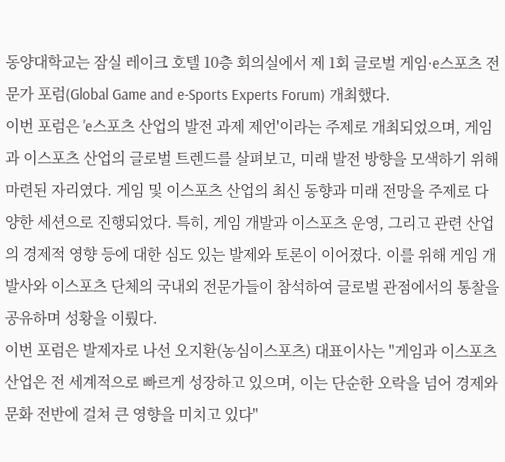동양대학교는 잠실 레이크 호텔 10층 회의실에서 제 1회 글로벌 게임·e스포츠 전문가 포럼(Global Game and e-Sports Experts Forum) 개최했다.
이번 포럼은 'e스포츠 산업의 발전 과제 제언'이라는 주제로 개최되었으며, 게임과 이스포츠 산업의 글로벌 트렌드를 살펴보고, 미래 발전 방향을 모색하기 위해 마련된 자리였다. 게임 및 이스포츠 산업의 최신 동향과 미래 전망을 주제로 다양한 세션으로 진행되었다. 특히, 게임 개발과 이스포츠 운영, 그리고 관련 산업의 경제적 영향 등에 대한 심도 있는 발제와 토론이 이어졌다. 이를 위해 게임 개발사와 이스포츠 단체의 국내외 전문가들이 참석하여 글로벌 관점에서의 통찰을 공유하며 성황을 이뤘다.
이번 포럼은 발제자로 나선 오지환(농심이스포츠) 대표이사는 "게임과 이스포츠 산업은 전 세계적으로 빠르게 성장하고 있으며, 이는 단순한 오락을 넘어 경제와 문화 전반에 걸쳐 큰 영향을 미치고 있다"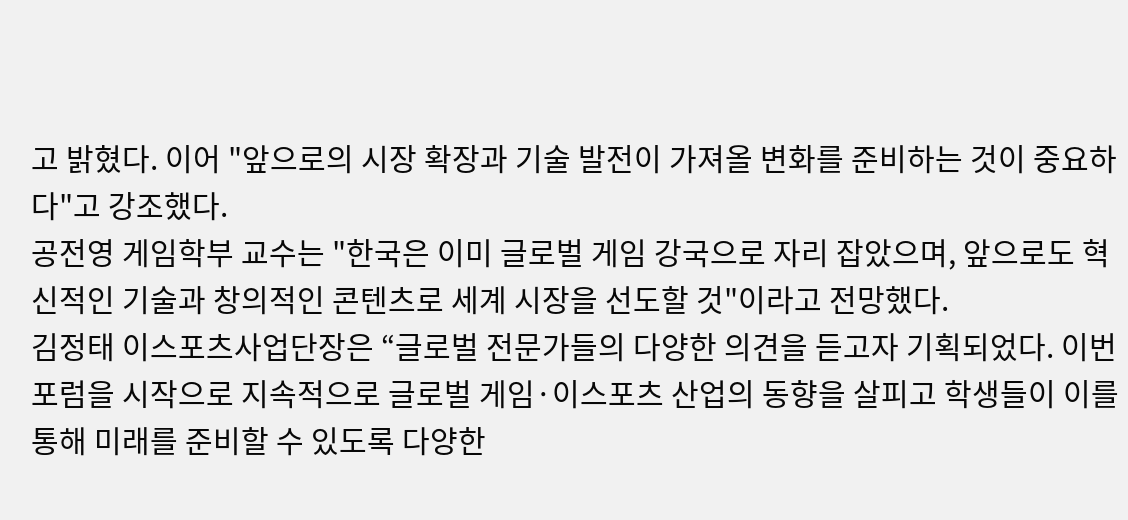고 밝혔다. 이어 "앞으로의 시장 확장과 기술 발전이 가져올 변화를 준비하는 것이 중요하다"고 강조했다.
공전영 게임학부 교수는 "한국은 이미 글로벌 게임 강국으로 자리 잡았으며, 앞으로도 혁신적인 기술과 창의적인 콘텐츠로 세계 시장을 선도할 것"이라고 전망했다.
김정태 이스포츠사업단장은 “글로벌 전문가들의 다양한 의견을 듣고자 기획되었다. 이번 포럼을 시작으로 지속적으로 글로벌 게임·이스포츠 산업의 동향을 살피고 학생들이 이를 통해 미래를 준비할 수 있도록 다양한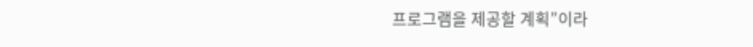프로그램을 제공할 계획”이라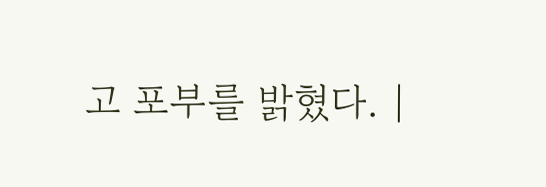고 포부를 밝혔다. |